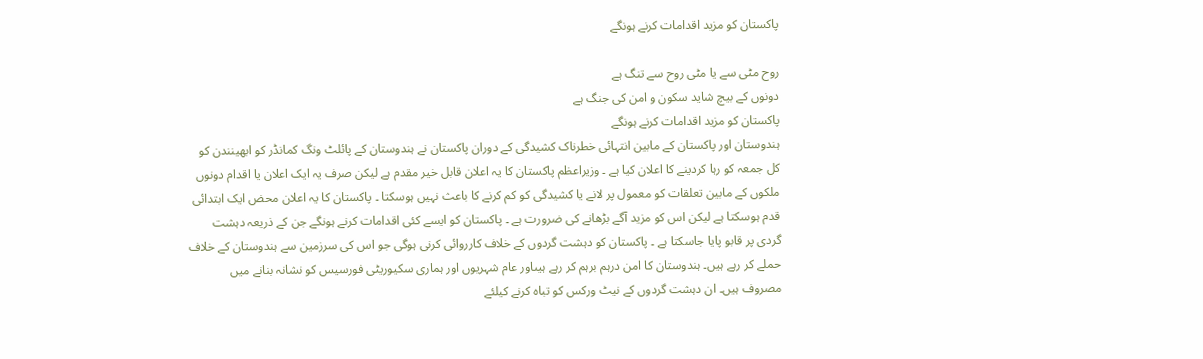پاکستان کو مزید اقدامات کرنے ہونگے

روح مٹی سے یا مٹی روح سے تنگ ہے
دونوں کے بیچ شاید سکون و امن کی جنگ ہے
پاکستان کو مزید اقدامات کرنے ہونگے
ہندوستان اور پاکستان کے مابین انتہائی خطرناک کشیدگی کے دوران پاکستان نے ہندوستان کے پائلٹ ونگ کمانڈر کو ابھینندن کو کل جمعہ کو رہا کردینے کا اعلان کیا ہے ۔ وزیراعظم پاکستان کا یہ اعلان قابل خیر مقدم ہے لیکن صرف یہ ایک اعلان یا اقدام دونوں ملکوں کے مابین تعلقات کو معمول پر لانے یا کشیدگی کو کم کرنے کا باعث نہیں ہوسکتا ۔ پاکستان کا یہ اعلان محض ایک ابتدائی قدم ہوسکتا ہے لیکن اس کو مزید آگے بڑھانے کی ضرورت ہے ۔ پاکستان کو ایسے کئی اقدامات کرنے ہونگے جن کے ذریعہ دہشت گردی پر قابو پایا جاسکتا ہے ۔ پاکستان کو دہشت گردوں کے خلاف کارروائی کرنی ہوگی جو اس کی سرزمین سے ہندوستان کے خلاف حملے کر رہے ہیں۔ ہندوستان کا امن درہم برہم کر رہے ہیںاور عام شہریوں اور ہماری سکیوریٹی فورسیس کو نشانہ بنانے میں مصروف ہیں۔ ان دہشت گردوں کے نیٹ ورکس کو تباہ کرنے کیلئے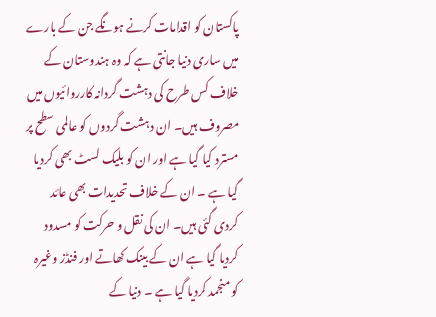پاکستان کو اقدامات کرنے ہونگے جن کے بارے میں ساری دنیا جانتی ہے کہ وہ ہندوستان کے خلاف کس طرح کی دہشت گردانہ کارروائیوں میں مصروف ہیں۔ ان دہشت گردوں کو عالمی سطح پر مسترد کیا گیا ہے اور ان کو بلیک لسٹ بھی کردیا گیا ہے ۔ ان کے خلاف تحدیدات بھی عائد کردی گئی ہیں۔ ان کی نقل و حرکت کو مسدود کردیا گیا ہے ان کے بینک کھاتے اور فنڈز وغیرہ کو منجمد کردیا گیا ہے ۔ دنیا کے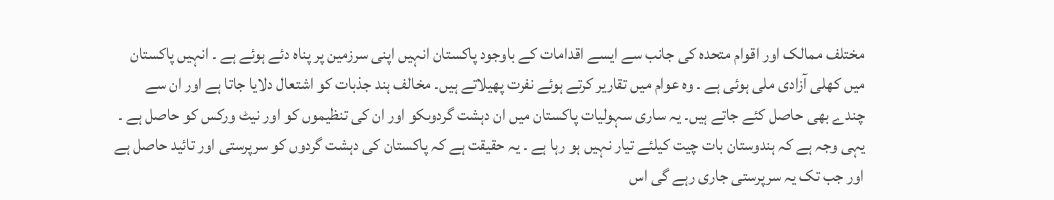مختلف ممالک اور اقوام متحدہ کی جانب سے ایسے اقدامات کے باوجود پاکستان انہیں اپنی سرزمین پر پناہ دئے ہوئے ہے ۔ انہیں پاکستان میں کھلی آزادی ملی ہوئی ہے ۔ وہ عوام میں تقاریر کرتے ہوئے نفرت پھیلاتے ہیں۔ مخالف ہند جذبات کو اشتعال دلایا جاتا ہے اور ان سے چندے بھی حاصل کئے جاتے ہیں۔ یہ ساری سہولیات پاکستان میں ان دہشت گردوںکو اور ان کی تنظیموں کو اور نیٹ ورکس کو حاصل ہے ۔ یہی وجہ ہے کہ ہندوستان بات چیت کیلئے تیار نہیں ہو رہا ہے ۔ یہ حقیقت ہے کہ پاکستان کی دہشت گردوں کو سرپرستی اور تائید حاصل ہے اور جب تک یہ سرپرستی جاری رہے گی اس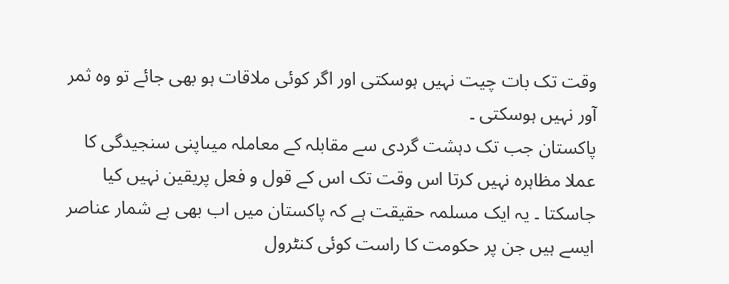وقت تک بات چیت نہیں ہوسکتی اور اگر کوئی ملاقات ہو بھی جائے تو وہ ثمر آور نہیں ہوسکتی ۔
پاکستان جب تک دہشت گردی سے مقابلہ کے معاملہ میںاپنی سنجیدگی کا عملا مظاہرہ نہیں کرتا اس وقت تک اس کے قول و فعل پریقین نہیں کیا جاسکتا ۔ یہ ایک مسلمہ حقیقت ہے کہ پاکستان میں اب بھی بے شمار عناصر ایسے ہیں جن پر حکومت کا راست کوئی کنٹرول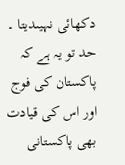دکھائی نہیںدیتا ۔ حد تو یہ ہے کہ پاکستان کی فوج اور اس کی قیادت بھی پاکستانی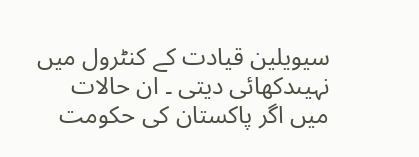سیویلین قیادت کے کنٹرول میں نہیںدکھائی دیتی ۔ ان حالات میں اگر پاکستان کی حکومت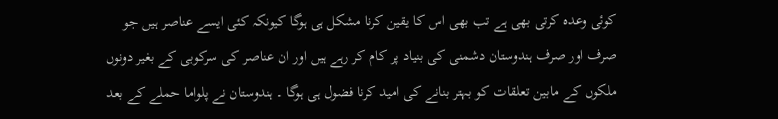کوئی وعدہ کرتی بھی ہے تب بھی اس کا یقین کرنا مشکل ہی ہوگا کیونکہ کئی ایسے عناصر ہیں جو صرف اور صرف ہندوستان دشمنی کی بنیاد پر کام کر رہے ہیں اور ان عناصر کی سرکوبی کے بغیر دونوں ملکوں کے مابین تعلقات کو بہتر بنانے کی امید کرنا فضول ہی ہوگا ۔ ہندوستان نے پلواما حملے کے بعد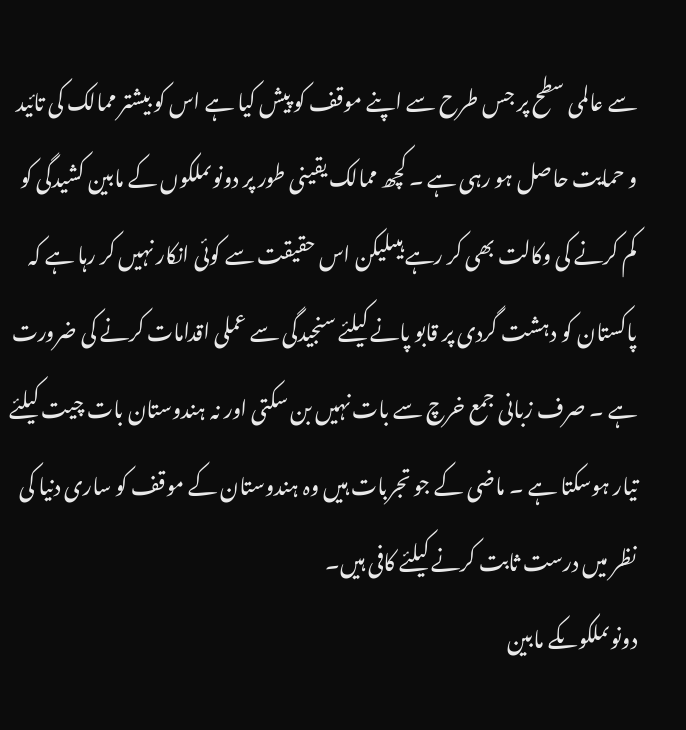سے عالمی سطح پر جس طرح سے اپنے موقف کو پیش کیا ہے اس کو بیشتر ممالک کی تائید و حمایت حاصل ہو رہی ہے ۔ کچھ ممالک یقینی طور پر دونوںملکوں کے مابین کشیدگی کو کم کرنے کی وکالت بھی کر رہے ہیںلیکن اس حقیقت سے کوئی انکار نہیں کر رہا ہے کہ پاکستان کو دہشت گردی پر قابو پانے کیلئے سنجیدگی سے عملی اقدامات کرنے کی ضرورت ہے ۔ صرف زبانی جمع خرچ سے بات نہیں بن سکتی اور نہ ہندوستان بات چیت کیلئے تیار ہوسکتا ہے ۔ ماضی کے جو تجربات ہیں وہ ہندوستان کے موقف کو ساری دنیا کی نظر میں درست ثابت کرنے کیلئے کافی ہیں۔
دونوںملکوںکے مابین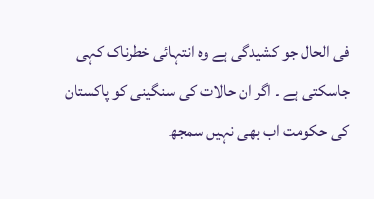فی الحال جو کشیدگی ہے وہ انتہائی خطرناک کہی جاسکتی ہے ۔ اگر ان حالات کی سنگینی کو پاکستان کی حکومت اب بھی نہیں سمجھ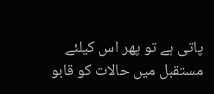پاتی ہے تو پھر اس کیلئے مستقبل میں حالات کو قابو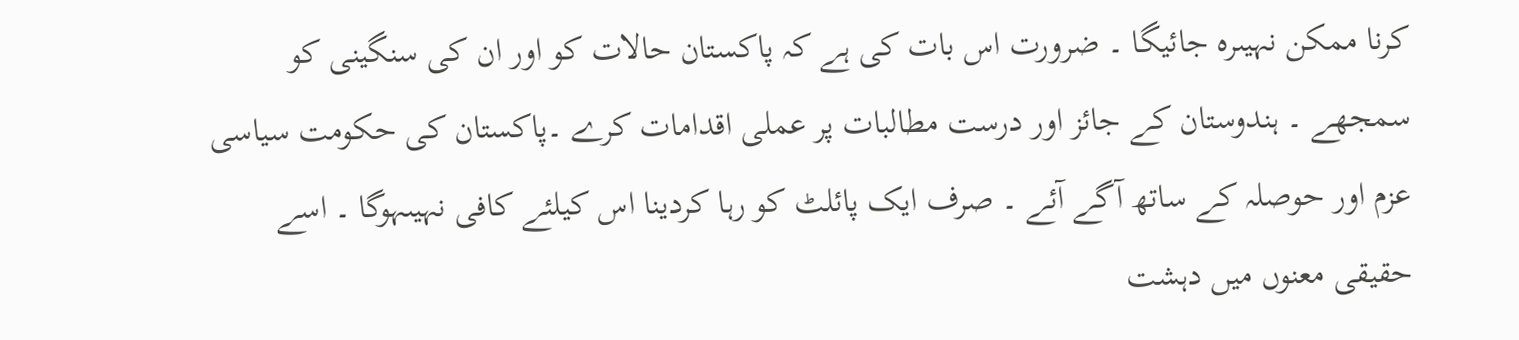کرنا ممکن نہیںرہ جائیگا ۔ ضرورت اس بات کی ہے کہ پاکستان حالات کو اور ان کی سنگینی کو سمجھے ۔ ہندوستان کے جائز اور درست مطالبات پر عملی اقدامات کرے ۔پاکستان کی حکومت سیاسی عزم اور حوصلہ کے ساتھ آگے آئے ۔ صرف ایک پائلٹ کو رہا کردینا اس کیلئے کافی نہیںہوگا ۔ اسے حقیقی معنوں میں دہشت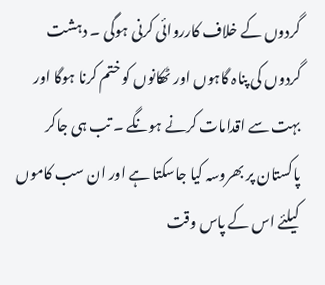گردوں کے خلاف کارروائی کرنی ہوگی ۔ دہشت گردوں کی پناہ گاہوں اور ٹھکانوں کو ختم کرنا ہوگا اور بہت سے اقدامات کرنے ہونگے ۔ تب ہی جاکر پاکستان پر بھروسہ کیا جاسکتا ہے اور ان سب کاموں کیلئے اس کے پاس وقت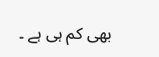بھی کم ہی ہے ۔